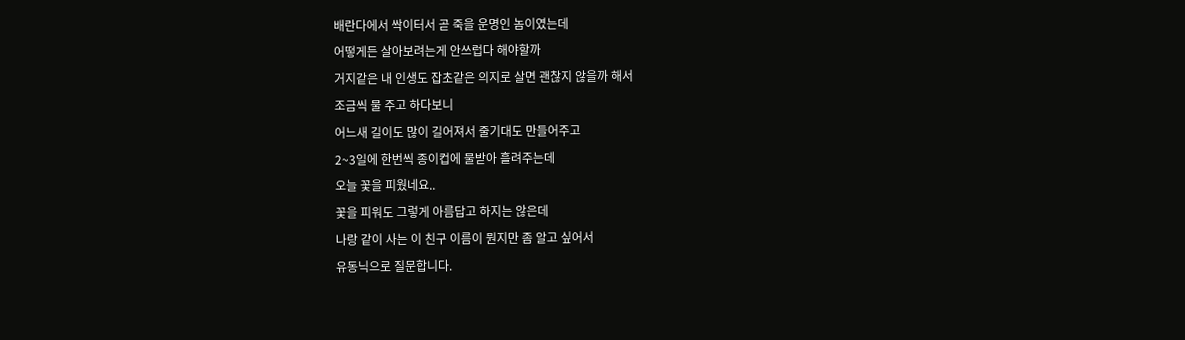배란다에서 싹이터서 곧 죽을 운명인 놈이였는데
어떻게든 살아보려는게 안쓰럽다 해야할까
거지같은 내 인생도 잡초같은 의지로 살면 괜찮지 않을까 해서
조금씩 물 주고 하다보니
어느새 길이도 많이 길어져서 줄기대도 만들어주고
2~3일에 한번씩 종이컵에 물받아 흘려주는데
오늘 꽃을 피웠네요..
꽃을 피워도 그렇게 아름답고 하지는 않은데
나랑 같이 사는 이 친구 이름이 뭔지만 좀 알고 싶어서
유동닉으로 질문합니다.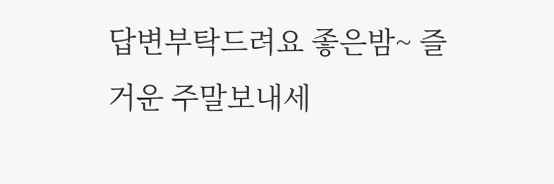답변부탁드려요 좋은밤~ 즐거운 주말보내세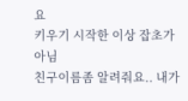요
키우기 시작한 이상 잡초가 아님
친구이름좀 알려줘요.. 내가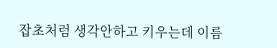잡초처럼 생각안하고 키우는데 이름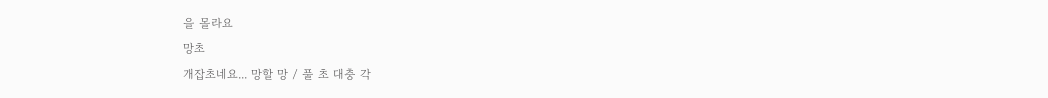을 몰라요
망초
개잡초네요... 망할 망 / 풀 초 대충 각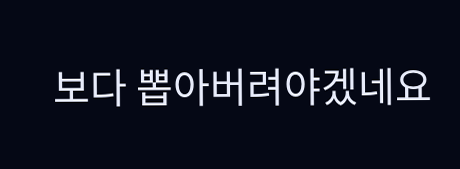보다 뽑아버려야겠네요